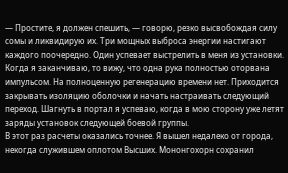— Простите, я должен спешить, — говорю, резко высвобождая силу сомы и ликвидирую их. Три мощных выброса энергии настигают каждого поочередно. Один успевает выстрелить в меня из установки. Когда я заканчиваю, то вижу, что одна рука полностью оторвана импульсом. На полноценную регенерацию времени нет. Приходится закрывать изоляцию оболочки и начать настраивать следующий переход. Шагнуть в портал я успеваю, когда в мою сторону уже летят заряды установок следующей боевой группы.
В этот раз расчеты оказались точнее. Я вышел недалеко от города, некогда служившем оплотом Высших. Мононгохорн сохранил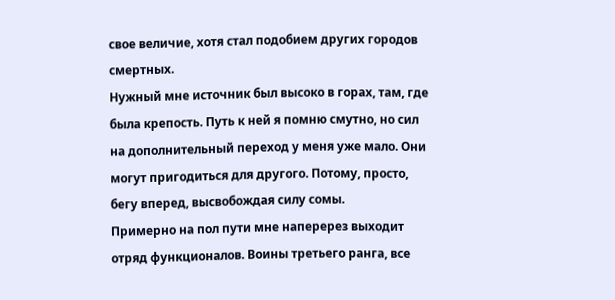свое величие, хотя стал подобием других городов смертных.
Нужный мне источник был высоко в горах, там, где была крепость. Путь к ней я помню смутно, но сил на дополнительный переход у меня уже мало. Они могут пригодиться для другого. Потому, просто, бегу вперед, высвобождая силу сомы.
Примерно на пол пути мне наперерез выходит отряд функционалов. Воины третьего ранга, все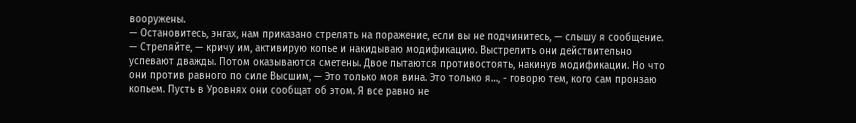вооружены.
— Остановитесь, энгах, нам приказано стрелять на поражение, если вы не подчинитесь, — слышу я сообщение.
— Стреляйте, — кричу им, активирую копье и накидываю модификацию. Выстрелить они действительно успевают дважды. Потом оказываются сметены. Двое пытаются противостоять, накинув модификации. Но что они против равного по силе Высшим, — Это только моя вина. Это только я…, - говорю тем, кого сам пронзаю копьем. Пусть в Уровнях они сообщат об этом. Я все равно не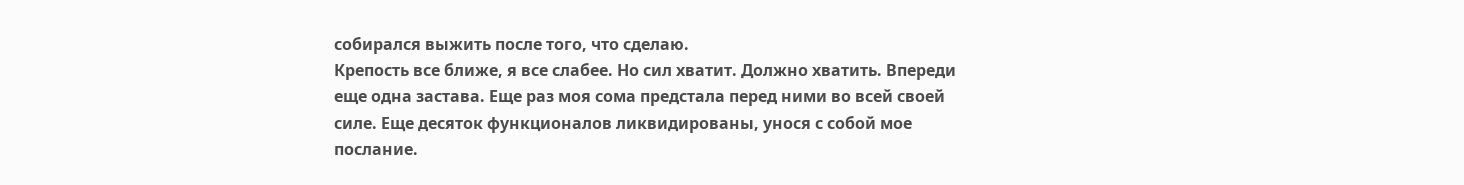собирался выжить после того, что сделаю.
Крепость все ближе, я все слабее. Но сил хватит. Должно хватить. Впереди еще одна застава. Еще раз моя сома предстала перед ними во всей своей силе. Еще десяток функционалов ликвидированы, унося с собой мое послание.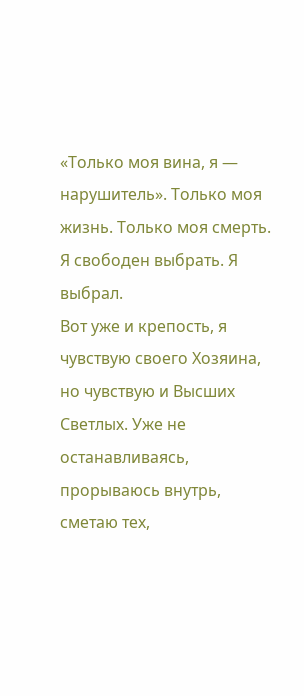«Только моя вина, я — нарушитель». Только моя жизнь. Только моя смерть. Я свободен выбрать. Я выбрал.
Вот уже и крепость, я чувствую своего Хозяина, но чувствую и Высших Светлых. Уже не останавливаясь, прорываюсь внутрь, сметаю тех,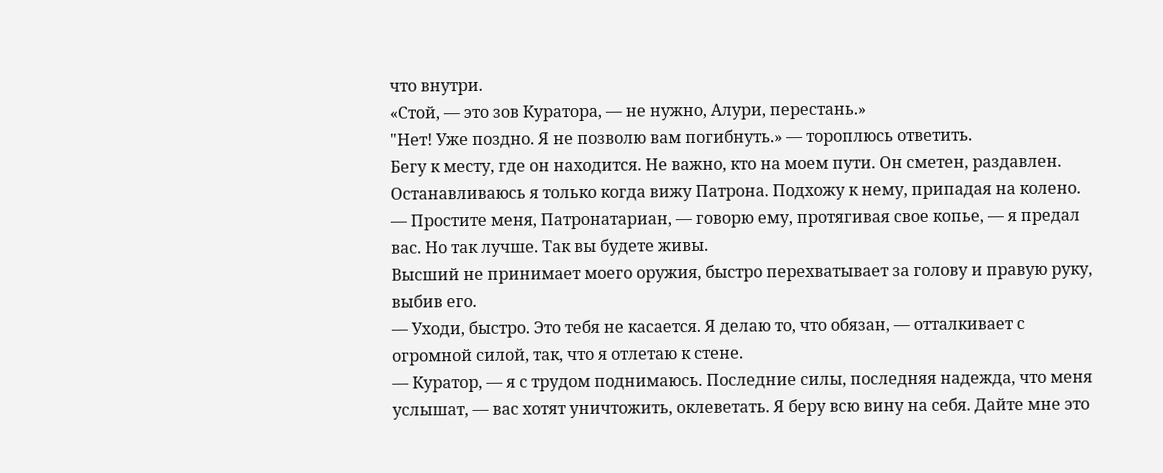что внутри.
«Стой, — это зов Куратора, — не нужно, Алури, перестань.»
"Нет! Уже поздно. Я не позволю вам погибнуть.» — тороплюсь ответить.
Бегу к месту, где он находится. Не важно, кто на моем пути. Он сметен, раздавлен. Останавливаюсь я только когда вижу Патрона. Подхожу к нему, припадая на колено.
— Простите меня, Патронатариан, — говорю ему, протягивая свое копье, — я предал вас. Но так лучше. Так вы будете живы.
Высший не принимает моего оружия, быстро перехватывает за голову и правую руку, выбив его.
— Уходи, быстро. Это тебя не касается. Я делаю то, что обязан, — отталкивает с огромной силой, так, что я отлетаю к стене.
— Куратор, — я с трудом поднимаюсь. Последние силы, последняя надежда, что меня услышат, — вас хотят уничтожить, оклеветать. Я беру всю вину на себя. Дайте мне это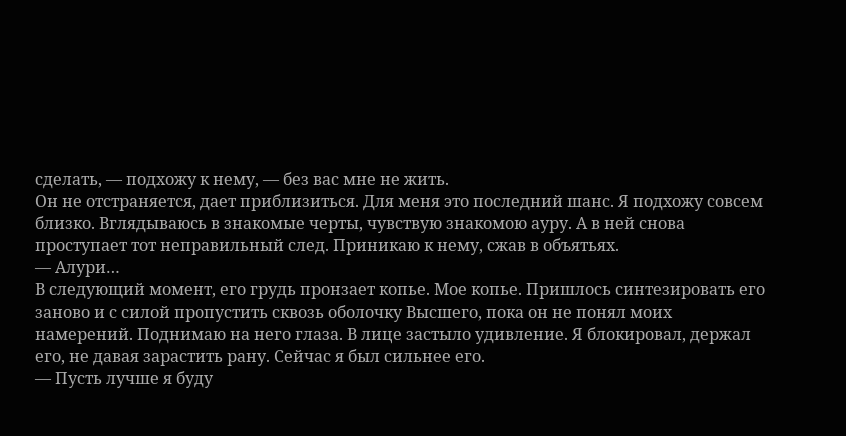сделать, — подхожу к нему, — без вас мне не жить.
Он не отстраняется, дает приблизиться. Для меня это последний шанс. Я подхожу совсем близко. Вглядываюсь в знакомые черты, чувствую знакомою ауру. А в ней снова проступает тот неправильный след. Приникаю к нему, сжав в объятьях.
— Алури…
В следующий момент, его грудь пронзает копье. Мое копье. Пришлось синтезировать его заново и с силой пропустить сквозь оболочку Высшего, пока он не понял моих намерений. Поднимаю на него глаза. В лице застыло удивление. Я блокировал, держал его, не давая зарастить рану. Сейчас я был сильнее его.
— Пусть лучше я буду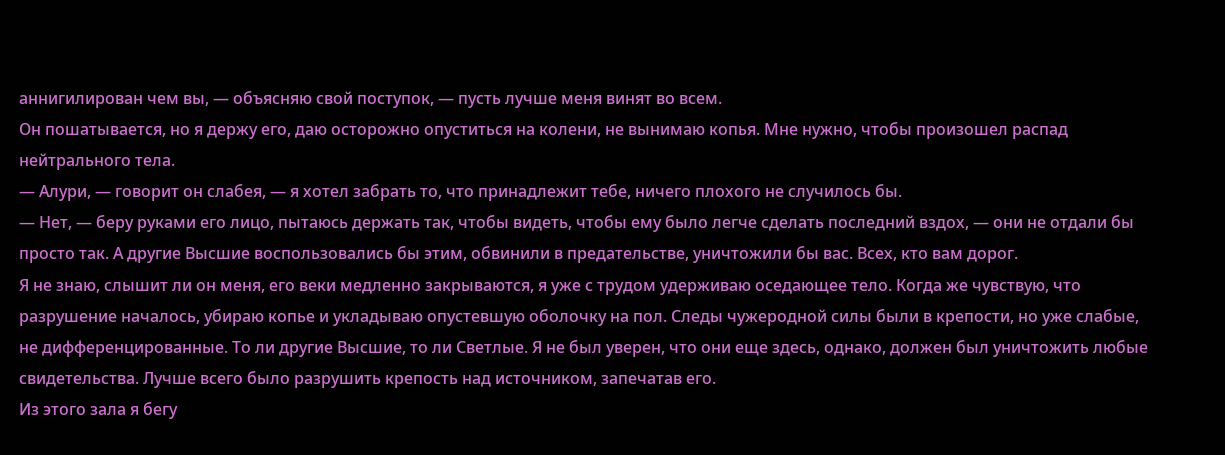аннигилирован чем вы, — объясняю свой поступок, — пусть лучше меня винят во всем.
Он пошатывается, но я держу его, даю осторожно опуститься на колени, не вынимаю копья. Мне нужно, чтобы произошел распад нейтрального тела.
— Алури, — говорит он слабея, — я хотел забрать то, что принадлежит тебе, ничего плохого не случилось бы.
— Нет, — беру руками его лицо, пытаюсь держать так, чтобы видеть, чтобы ему было легче сделать последний вздох, — они не отдали бы просто так. А другие Высшие воспользовались бы этим, обвинили в предательстве, уничтожили бы вас. Всех, кто вам дорог.
Я не знаю, слышит ли он меня, его веки медленно закрываются, я уже с трудом удерживаю оседающее тело. Когда же чувствую, что разрушение началось, убираю копье и укладываю опустевшую оболочку на пол. Следы чужеродной силы были в крепости, но уже слабые, не дифференцированные. То ли другие Высшие, то ли Светлые. Я не был уверен, что они еще здесь, однако, должен был уничтожить любые свидетельства. Лучше всего было разрушить крепость над источником, запечатав его.
Из этого зала я бегу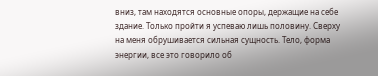вниз, там находятся основные опоры, держащие на себе здание. Только пройти я успеваю лишь половину. Сверху на меня обрушивается сильная сущность. Тело, форма энергии, все это говорило об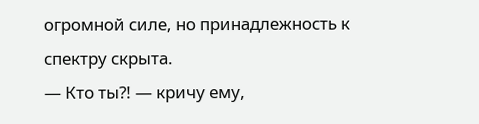огромной силе, но принадлежность к спектру скрыта.
— Кто ты?! — кричу ему,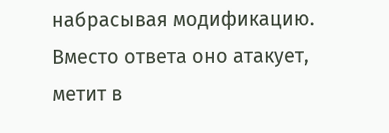набрасывая модификацию.
Вместо ответа оно атакует, метит в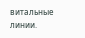витальные линии.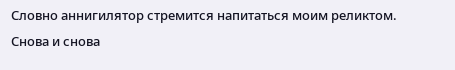Словно аннигилятор стремится напитаться моим реликтом. Снова и снова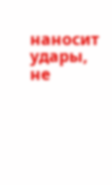наносит удары, не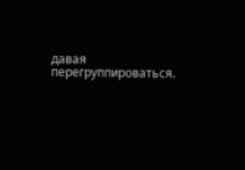давая перегруппироваться.